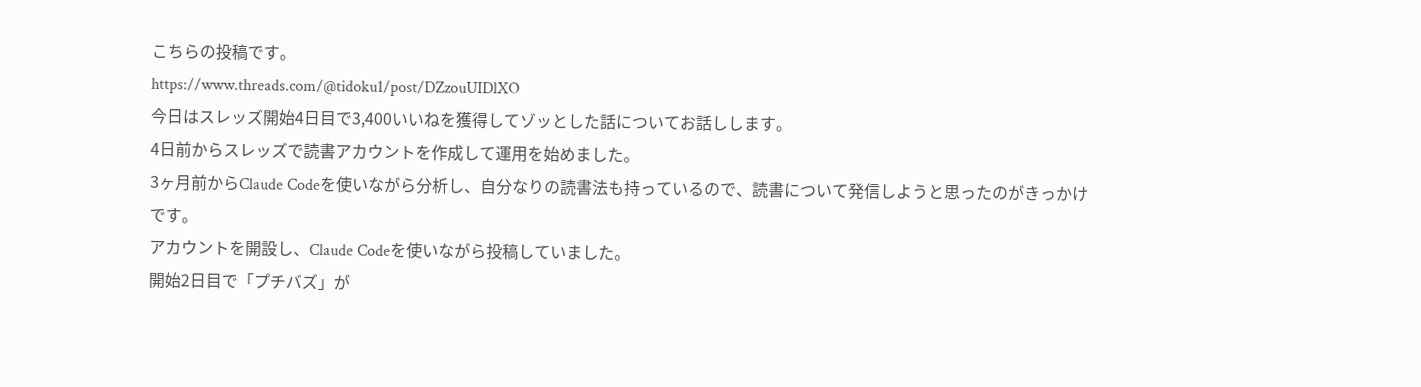こちらの投稿です。
https://www.threads.com/@tidoku1/post/DZzouUIDlXO
今日はスレッズ開始4日目で3,400いいねを獲得してゾッとした話についてお話しします。
4日前からスレッズで読書アカウントを作成して運用を始めました。
3ヶ月前からClaude Codeを使いながら分析し、自分なりの読書法も持っているので、読書について発信しようと思ったのがきっかけです。
アカウントを開設し、Claude Codeを使いながら投稿していました。
開始2日目で「プチバズ」が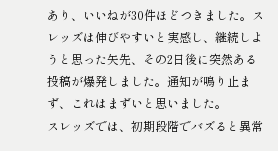あり、いいねが30件ほどつきました。スレッズは伸びやすいと実感し、継続しようと思った矢先、その2日後に突然ある投稿が爆発しました。通知が鳴り止まず、これはまずいと思いました。
スレッズでは、初期段階でバズると異常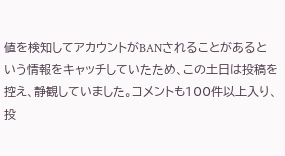値を検知してアカウントがBANされることがあるという情報をキャッチしていたため、この土日は投稿を控え、静観していました。コメントも100件以上入り、投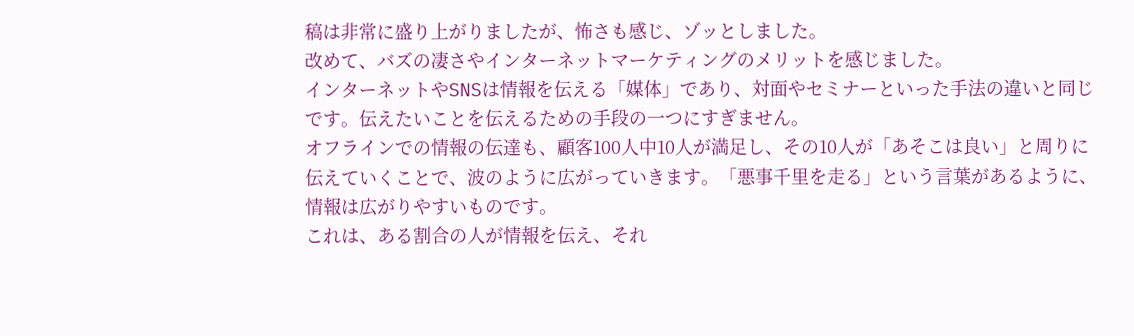稿は非常に盛り上がりましたが、怖さも感じ、ゾッとしました。
改めて、バズの凄さやインターネットマーケティングのメリットを感じました。
インターネットやSNSは情報を伝える「媒体」であり、対面やセミナーといった手法の違いと同じです。伝えたいことを伝えるための手段の一つにすぎません。
オフラインでの情報の伝達も、顧客100人中10人が満足し、その10人が「あそこは良い」と周りに伝えていくことで、波のように広がっていきます。「悪事千里を走る」という言葉があるように、情報は広がりやすいものです。
これは、ある割合の人が情報を伝え、それ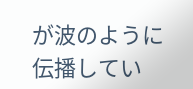が波のように伝播してい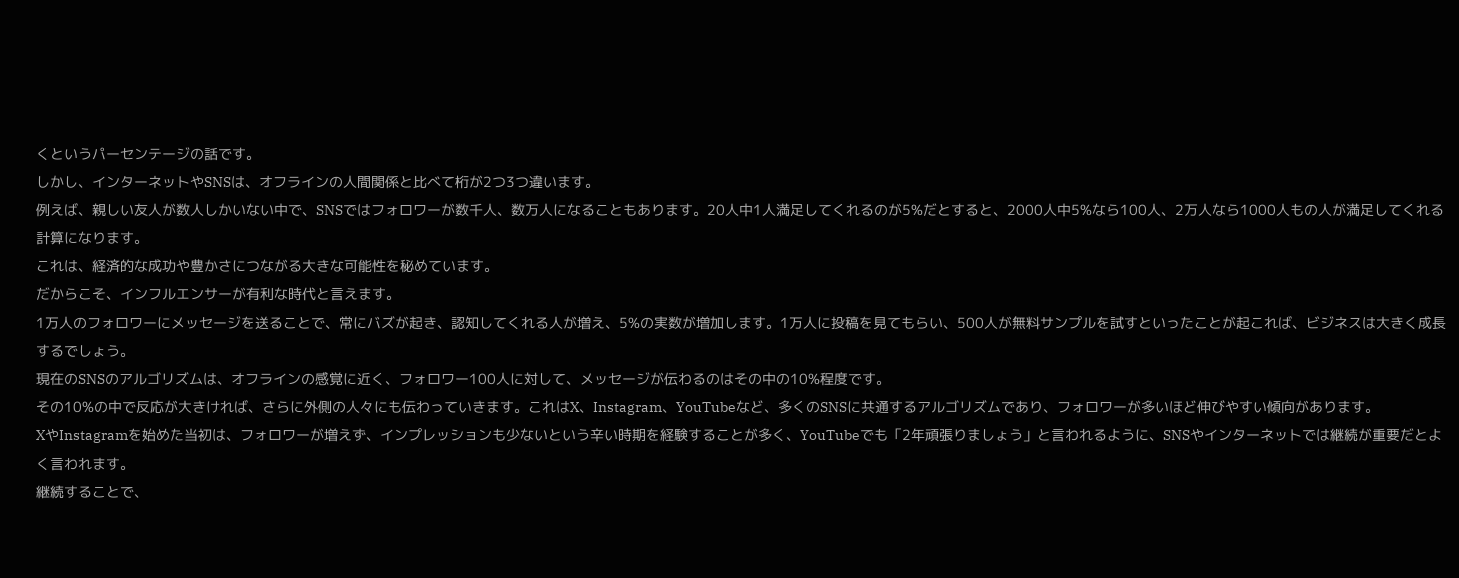くというパーセンテージの話です。
しかし、インターネットやSNSは、オフラインの人間関係と比べて桁が2つ3つ違います。
例えば、親しい友人が数人しかいない中で、SNSではフォロワーが数千人、数万人になることもあります。20人中1人満足してくれるのが5%だとすると、2000人中5%なら100人、2万人なら1000人もの人が満足してくれる計算になります。
これは、経済的な成功や豊かさにつながる大きな可能性を秘めています。
だからこそ、インフルエンサーが有利な時代と言えます。
1万人のフォロワーにメッセージを送ることで、常にバズが起き、認知してくれる人が増え、5%の実数が増加します。1万人に投稿を見てもらい、500人が無料サンプルを試すといったことが起これば、ビジネスは大きく成長するでしょう。
現在のSNSのアルゴリズムは、オフラインの感覚に近く、フォロワー100人に対して、メッセージが伝わるのはその中の10%程度です。
その10%の中で反応が大きければ、さらに外側の人々にも伝わっていきます。これはX、Instagram、YouTubeなど、多くのSNSに共通するアルゴリズムであり、フォロワーが多いほど伸びやすい傾向があります。
XやInstagramを始めた当初は、フォロワーが増えず、インプレッションも少ないという辛い時期を経験することが多く、YouTubeでも「2年頑張りましょう」と言われるように、SNSやインターネットでは継続が重要だとよく言われます。
継続することで、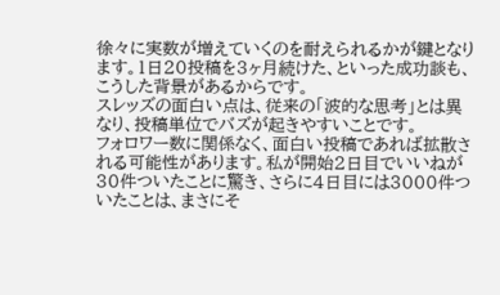徐々に実数が増えていくのを耐えられるかが鍵となります。1日20投稿を3ヶ月続けた、といった成功談も、こうした背景があるからです。
スレッズの面白い点は、従来の「波的な思考」とは異なり、投稿単位でバズが起きやすいことです。
フォロワー数に関係なく、面白い投稿であれば拡散される可能性があります。私が開始2日目でいいねが30件ついたことに驚き、さらに4日目には3000件ついたことは、まさにそ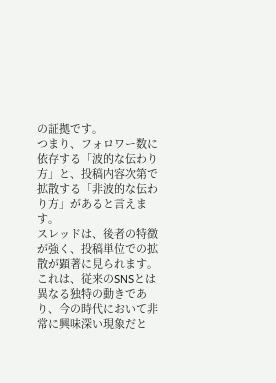の証拠です。
つまり、フォロワー数に依存する「波的な伝わり方」と、投稿内容次第で拡散する「非波的な伝わり方」があると言えます。
スレッドは、後者の特徴が強く、投稿単位での拡散が顕著に見られます。これは、従来のSNSとは異なる独特の動きであり、今の時代において非常に興味深い現象だと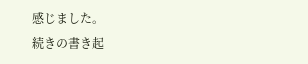感じました。
続きの書き起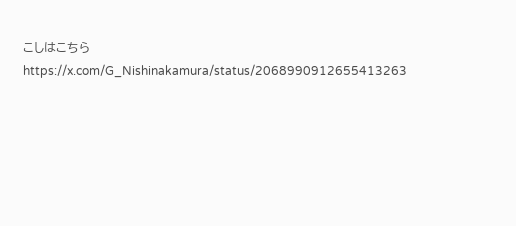こしはこちら
https://x.com/G_Nishinakamura/status/2068990912655413263